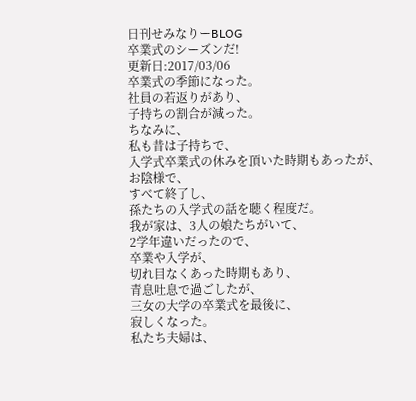日刊せみなりーBLOG
卒業式のシーズンだ!
更新日:2017/03/06
卒業式の季節になった。
社員の若返りがあり、
子持ちの割合が減った。
ちなみに、
私も昔は子持ちで、
入学式卒業式の休みを頂いた時期もあったが、
お陰様で、
すべて終了し、
孫たちの入学式の話を聴く程度だ。
我が家は、3人の娘たちがいて、
2学年違いだったので、
卒業や入学が、
切れ目なくあった時期もあり、
青息吐息で過ごしたが、
三女の大学の卒業式を最後に、
寂しくなった。
私たち夫婦は、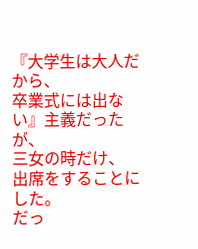『大学生は大人だから、
卒業式には出ない』主義だったが、
三女の時だけ、
出席をすることにした。
だっ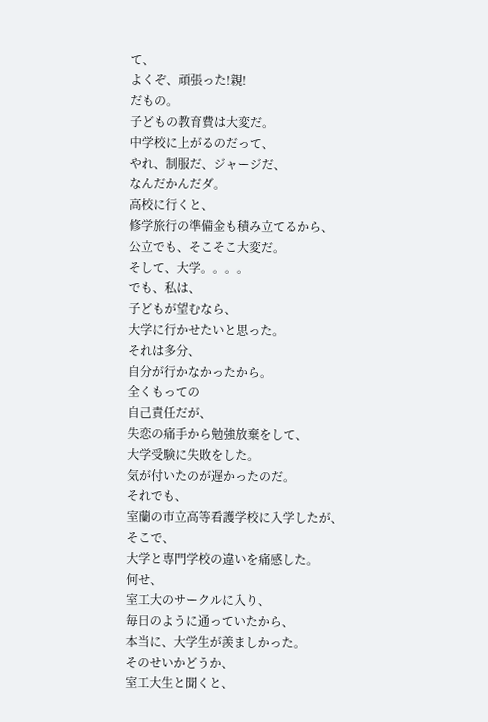て、
よくぞ、頑張った!親!
だもの。
子どもの教育費は大変だ。
中学校に上がるのだって、
やれ、制服だ、ジャージだ、
なんだかんだダ。
高校に行くと、
修学旅行の準備金も積み立てるから、
公立でも、そこそこ大変だ。
そして、大学。。。。
でも、私は、
子どもが望むなら、
大学に行かせたいと思った。
それは多分、
自分が行かなかったから。
全くもっての
自己責任だが、
失恋の痛手から勉強放棄をして、
大学受験に失敗をした。
気が付いたのが遅かったのだ。
それでも、
室蘭の市立高等看護学校に入学したが、
そこで、
大学と専門学校の違いを痛感した。
何せ、
室工大のサークルに入り、
毎日のように通っていたから、
本当に、大学生が羨ましかった。
そのせいかどうか、
室工大生と聞くと、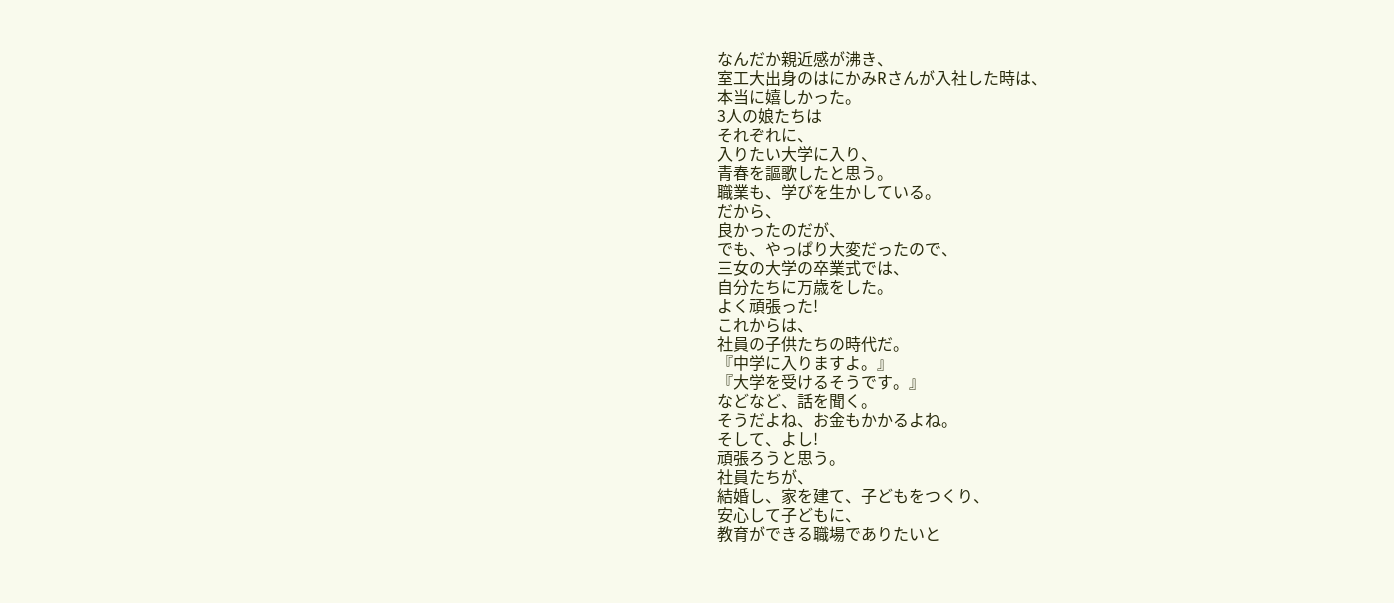なんだか親近感が沸き、
室工大出身のはにかみRさんが入社した時は、
本当に嬉しかった。
3人の娘たちは
それぞれに、
入りたい大学に入り、
青春を謳歌したと思う。
職業も、学びを生かしている。
だから、
良かったのだが、
でも、やっぱり大変だったので、
三女の大学の卒業式では、
自分たちに万歳をした。
よく頑張った!
これからは、
社員の子供たちの時代だ。
『中学に入りますよ。』
『大学を受けるそうです。』
などなど、話を聞く。
そうだよね、お金もかかるよね。
そして、よし!
頑張ろうと思う。
社員たちが、
結婚し、家を建て、子どもをつくり、
安心して子どもに、
教育ができる職場でありたいと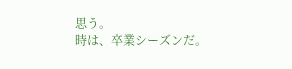思う。
時は、卒業シーズンだ。